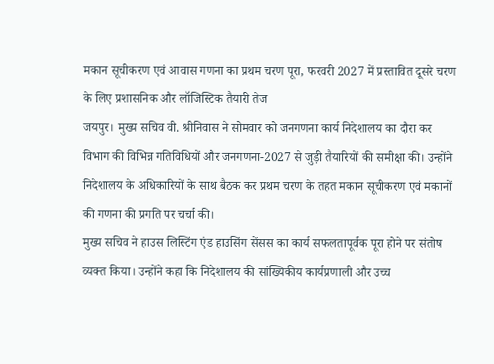मकान सूचीकरण एवं आवास गणना का प्रथम चरण पूरा, फरवरी 2027 में प्रस्तावित दूसरे चरण के लिए प्रशासनिक और लॉजिस्टिक तैयारी तेज
जयपुर। मुख्य सचिव वी. श्रीनिवास ने सोमवार को जनगणना कार्य निदेशालय का दौरा कर विभाग की विभिन्न गतिविधियों और जनगणना-2027 से जुड़ी तैयारियों की समीक्षा की। उन्होंने निदेशालय के अधिकारियों के साथ बैठक कर प्रथम चरण के तहत मकान सूचीकरण एवं मकानों की गणना की प्रगति पर चर्चा की।
मुख्य सचिव ने हाउस लिस्टिंग एंड हाउसिंग सेंसस का कार्य सफलतापूर्वक पूरा होने पर संतोष व्यक्त किया। उन्होंने कहा कि निदेशालय की सांख्यिकीय कार्यप्रणाली और उच्च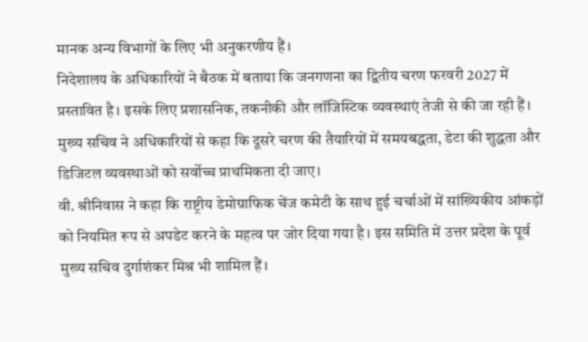मानक अन्य विभागों के लिए भी अनुकरणीय हैं।
निदेशालय के अधिकारियों ने बैठक में बताया कि जनगणना का द्वितीय चरण फरवरी 2027 में प्रस्तावित है। इसके लिए प्रशासनिक, तकनीकी और लॉजिस्टिक व्यवस्थाएं तेजी से की जा रही हैं।
मुख्य सचिव ने अधिकारियों से कहा कि दूसरे चरण की तैयारियों में समयबद्धता, डेटा की शुद्धता और डिजिटल व्यवस्थाओं को सर्वोच्च प्राथमिकता दी जाए।
वी. श्रीनिवास ने कहा कि राष्ट्रीय डेमोग्राफिक चेंज कमेटी के साथ हुई चर्चाओं में सांख्यिकीय आंकड़ों को नियमित रूप से अपडेट करने के महत्व पर जोर दिया गया है। इस समिति में उत्तर प्रदेश के पूर्व मुख्य सचिव दुर्गाशंकर मिश्र भी शामिल हैं।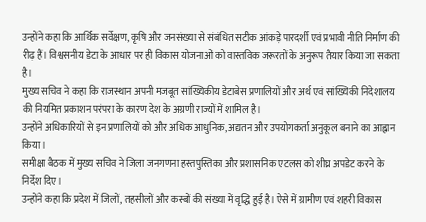उन्होंने कहा कि आर्थिक सर्वेक्षण, कृषि और जनसंख्या से संबंधित सटीक आंकड़े पारदर्शी एवं प्रभावी नीति निर्माण की रीढ़ हैं। विश्वसनीय डेटा के आधार पर ही विकास योजनाओं को वास्तविक जरूरतों के अनुरूप तैयार किया जा सकता है।
मुख्य सचिव ने कहा कि राजस्थान अपनी मजबूत सांख्यिकीय डेटाबेस प्रणालियों और अर्थ एवं सांख्यिकी निदेशालय की नियमित प्रकाशन परंपरा के कारण देश के अग्रणी राज्यों में शामिल है।
उन्होंने अधिकारियों से इन प्रणालियों को और अधिक आधुनिक, अद्यतन और उपयोगकर्ता अनुकूल बनाने का आह्वान किया।
समीक्षा बैठक में मुख्य सचिव ने जिला जनगणना हस्तपुस्तिका और प्रशासनिक एटलस को शीघ्र अपडेट करने के निर्देश दिए।
उन्होंने कहा कि प्रदेश में जिलों, तहसीलों और कस्बों की संख्या में वृद्धि हुई है। ऐसे में ग्रामीण एवं शहरी विकास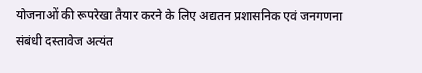योजनाओं की रूपरेखा तैयार करने के लिए अद्यतन प्रशासनिक एवं जनगणना संबंधी दस्तावेज अत्यंत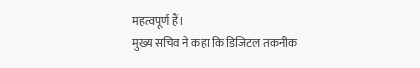महत्वपूर्ण हैं।
मुख्य सचिव ने कहा कि डिजिटल तकनीक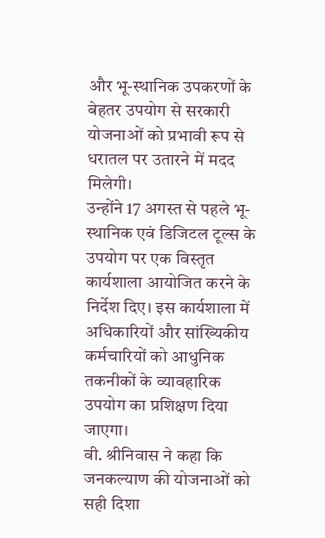और भू-स्थानिक उपकरणों के बेहतर उपयोग से सरकारी योजनाओं को प्रभावी रूप से धरातल पर उतारने में मदद मिलेगी।
उन्होंने 17 अगस्त से पहले भू-स्थानिक एवं डिजिटल टूल्स के उपयोग पर एक विस्तृत कार्यशाला आयोजित करने के निर्देश दिए। इस कार्यशाला में अधिकारियों और सांख्यिकीय कर्मचारियों को आधुनिक तकनीकों के व्यावहारिक उपयोग का प्रशिक्षण दिया जाएगा।
वी. श्रीनिवास ने कहा कि जनकल्याण की योजनाओं को सही दिशा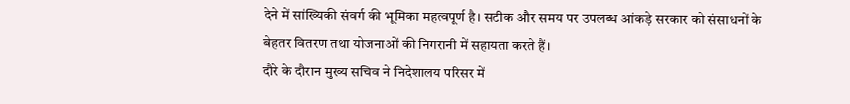देने में सांख्यिकी संवर्ग की भूमिका महत्वपूर्ण है। सटीक और समय पर उपलब्ध आंकड़े सरकार को संसाधनों के बेहतर वितरण तथा योजनाओं की निगरानी में सहायता करते हैं।
दौरे के दौरान मुख्य सचिव ने निदेशालय परिसर में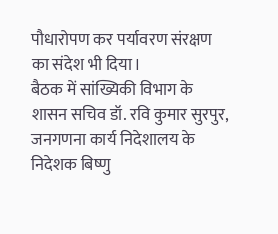पौधारोपण कर पर्यावरण संरक्षण का संदेश भी दिया।
बैठक में सांख्यिकी विभाग के शासन सचिव डॉ. रवि कुमार सुरपुर, जनगणना कार्य निदेशालय के निदेशक बिष्णु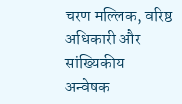चरण मल्लिक, वरिष्ठ अधिकारी और सांख्यिकीय अन्वेषक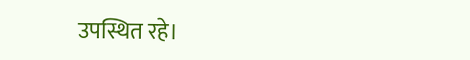उपस्थित रहे।